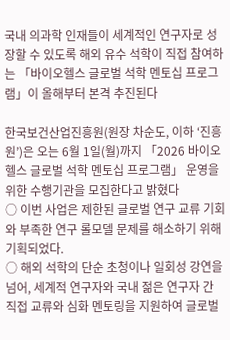국내 의과학 인재들이 세계적인 연구자로 성장할 수 있도록 해외 유수 석학이 직접 참여하는 「바이오헬스 글로벌 석학 멘토십 프로그램」이 올해부터 본격 추진된다

한국보건산업진흥원(원장 차순도, 이하 ‘진흥원’)은 오는 6월 1일(월)까지 「2026 바이오헬스 글로벌 석학 멘토십 프로그램」 운영을 위한 수행기관을 모집한다고 밝혔다
○ 이번 사업은 제한된 글로벌 연구 교류 기회와 부족한 연구 롤모델 문제를 해소하기 위해 기획되었다.
○ 해외 석학의 단순 초청이나 일회성 강연을 넘어, 세계적 연구자와 국내 젊은 연구자 간 직접 교류와 심화 멘토링을 지원하여 글로벌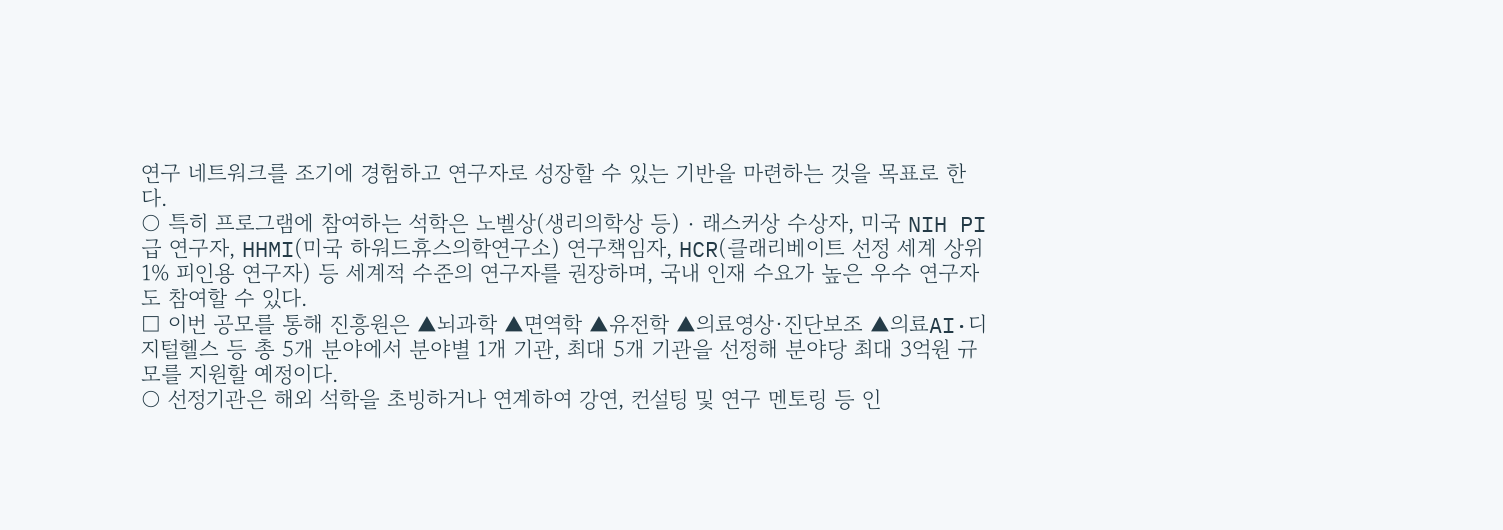연구 네트워크를 조기에 경험하고 연구자로 성장할 수 있는 기반을 마련하는 것을 목표로 한다.
○ 특히 프로그램에 참여하는 석학은 노벨상(생리의학상 등)‧래스커상 수상자, 미국 NIH PI급 연구자, HHMI(미국 하워드휴스의학연구소) 연구책임자, HCR(클래리베이트 선정 세계 상위 1% 피인용 연구자) 등 세계적 수준의 연구자를 권장하며, 국내 인재 수요가 높은 우수 연구자도 참여할 수 있다.
□ 이번 공모를 통해 진흥원은 ▲뇌과학 ▲면역학 ▲유전학 ▲의료영상·진단보조 ▲의료AI·디지털헬스 등 총 5개 분야에서 분야별 1개 기관, 최대 5개 기관을 선정해 분야당 최대 3억원 규모를 지원할 예정이다.
○ 선정기관은 해외 석학을 초빙하거나 연계하여 강연, 컨설팅 및 연구 멘토링 등 인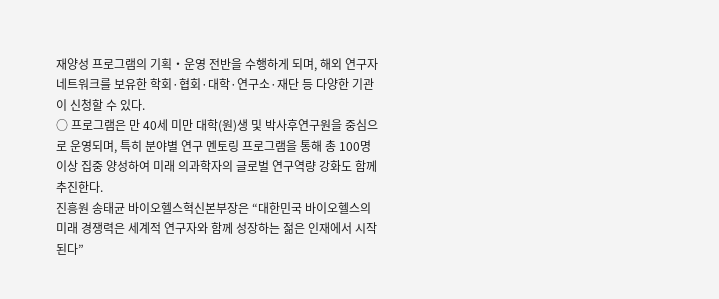재양성 프로그램의 기획‧운영 전반을 수행하게 되며, 해외 연구자 네트워크를 보유한 학회·협회·대학·연구소·재단 등 다양한 기관이 신청할 수 있다.
○ 프로그램은 만 40세 미만 대학(원)생 및 박사후연구원을 중심으로 운영되며, 특히 분야별 연구 멘토링 프로그램을 통해 총 100명 이상 집중 양성하여 미래 의과학자의 글로벌 연구역량 강화도 함께 추진한다.
진흥원 송태균 바이오헬스혁신본부장은 “대한민국 바이오헬스의 미래 경쟁력은 세계적 연구자와 함께 성장하는 젊은 인재에서 시작된다”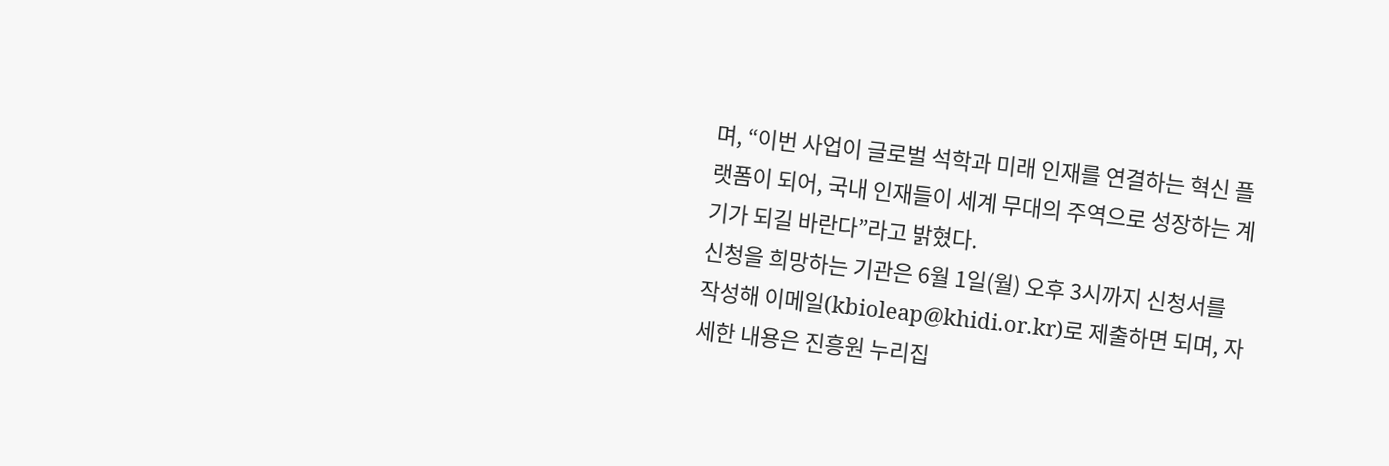며, “이번 사업이 글로벌 석학과 미래 인재를 연결하는 혁신 플랫폼이 되어, 국내 인재들이 세계 무대의 주역으로 성장하는 계기가 되길 바란다”라고 밝혔다.
신청을 희망하는 기관은 6월 1일(월) 오후 3시까지 신청서를 작성해 이메일(kbioleap@khidi.or.kr)로 제출하면 되며, 자세한 내용은 진흥원 누리집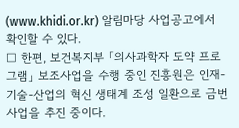(www.khidi.or.kr) 알림마당 사업공고에서 확인할 수 있다.
□ 한편, 보건복지부 「의사과학자 도약 프로그램」 보조사업을 수행 중인 진흥원은 인재-기술-산업의 혁신 생태계 조성 일환으로 금번 사업을 추진 중이다.